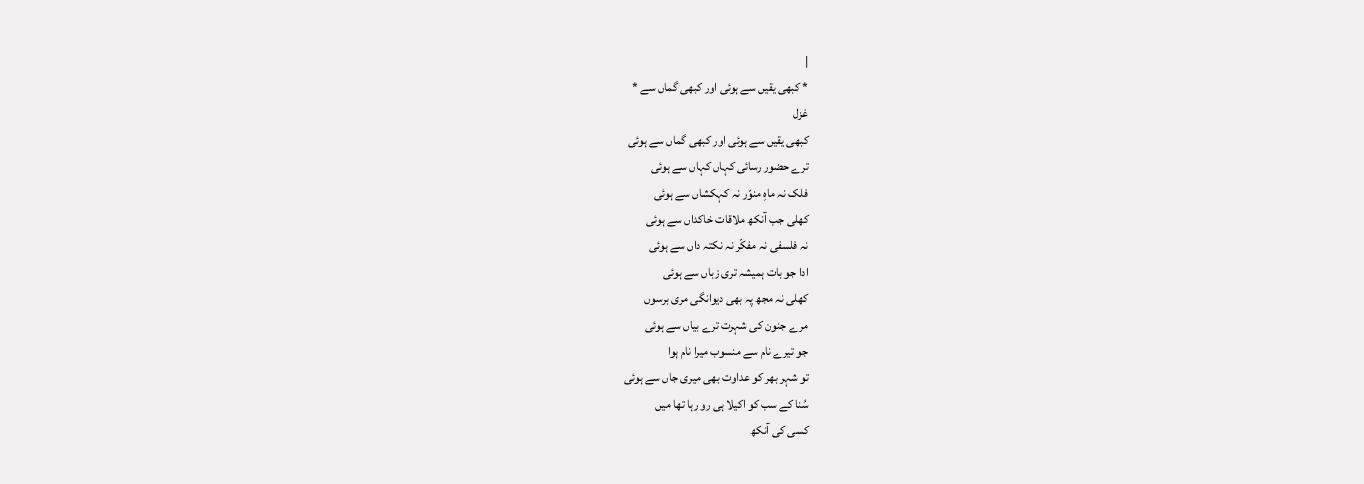|
* کبھی یقیں سے ہوئی اور کبھی گماں سے *
غزل
کبھی یقیں سے ہوئی اور کبھی گماں سے ہوئی
ترے حضور رسائی کہاں کہاں سے ہوئی
فلک نہ ماہِ منوّر نہ کہکشاں سے ہوئی
کھلی جب آنکھ ملاقات خاکداں سے ہوئی
نہ فلسفی نہ مفکّر نہ نکتہ داں سے ہوئی
ادا جو بات ہمیشہ تری زباں سے ہوئی
کھلی نہ مجھ پہ بھی دیوانگی مری برسوں
مرے جنون کی شہرت ترے بیاں سے ہوئی
جو تیرے نام سے منسوب میرا نام ہوا
تو شہر بھر کو عداوت بھی میری جاں سے ہوئی
سُنا کے سب کو اکیلا ہی رو رہا تھا میں
کسی کی آنکھ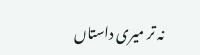نہ تر میری داستاں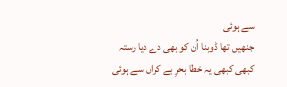سے ہوئی
جنھیں تھا ڈوبنا اُن کو بھی دے دیا رستہ
کبھی کبھی یہ خطا بحرِ بے کراں سے ہوئی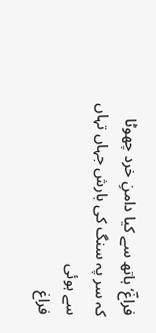فراغؔ‘ ہاتھ سے کیا دامنِ خرد چھوٹا
کہ سر پہ سنگ کی بارش جہاں تہاں سے ہوئی
فراغ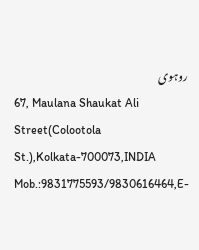روہوی
67, Maulana Shaukat Ali Street(Colootola St.),Kolkata-700073,INDIA
Mob.:9831775593/9830616464,E-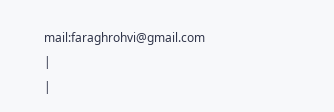mail:faraghrohvi@gmail.com
|
|